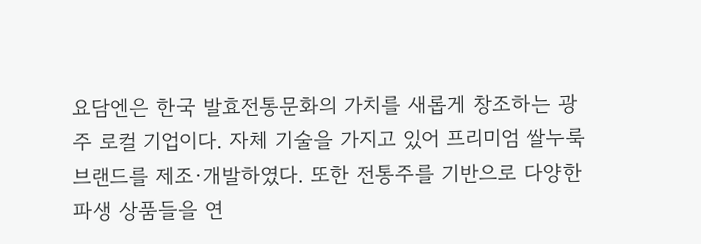요담엔은 한국 발효전통문화의 가치를 새롭게 창조하는 광주 로컬 기업이다. 자체 기술을 가지고 있어 프리미엄 쌀누룩 브랜드를 제조·개발하였다. 또한 전통주를 기반으로 다양한 파생 상품들을 연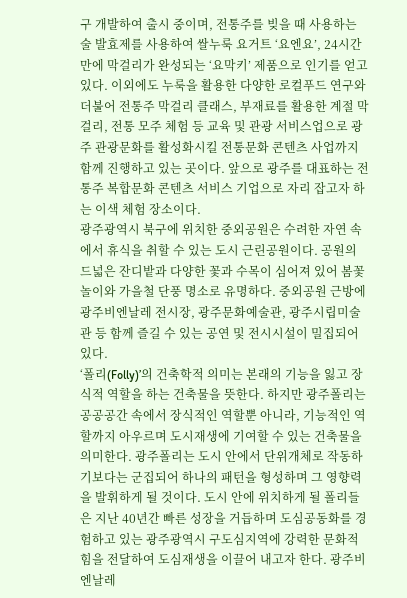구 개발하여 출시 중이며, 전통주를 빚을 때 사용하는 술 발효제를 사용하여 쌀누룩 요거트 ‘요엔요’, 24시간 만에 막걸리가 완성되는 ‘요막키’ 제품으로 인기를 얻고 있다. 이외에도 누룩을 활용한 다양한 로컬푸드 연구와 더불어 전통주 막걸리 클래스, 부재료를 활용한 계절 막걸리, 전통 모주 체험 등 교육 및 관광 서비스업으로 광주 관광문화를 활성화시킬 전통문화 콘텐츠 사업까지 함께 진행하고 있는 곳이다. 앞으로 광주를 대표하는 전통주 복합문화 콘텐츠 서비스 기업으로 자리 잡고자 하는 이색 체험 장소이다.
광주광역시 북구에 위치한 중외공원은 수려한 자연 속에서 휴식을 취할 수 있는 도시 근린공원이다. 공원의 드넓은 잔디밭과 다양한 꽃과 수목이 심어져 있어 봄꽃 놀이와 가을철 단풍 명소로 유명하다. 중외공원 근방에 광주비엔날레 전시장, 광주문화예술관, 광주시립미술관 등 함께 즐길 수 있는 공연 및 전시시설이 밀집되어 있다.
‘폴리(Folly)’의 건축학적 의미는 본래의 기능을 잃고 장식적 역할을 하는 건축물을 뜻한다. 하지만 광주폴리는 공공공간 속에서 장식적인 역할뿐 아니라, 기능적인 역할까지 아우르며 도시재생에 기여할 수 있는 건축물을 의미한다. 광주폴리는 도시 안에서 단위개체로 작동하기보다는 군집되어 하나의 패턴을 형성하며 그 영향력을 발휘하게 될 것이다. 도시 안에 위치하게 될 폴리들은 지난 40년간 빠른 성장을 거듭하며 도심공동화를 경험하고 있는 광주광역시 구도심지역에 강력한 문화적 힘을 전달하여 도심재생을 이끌어 내고자 한다. 광주비엔날레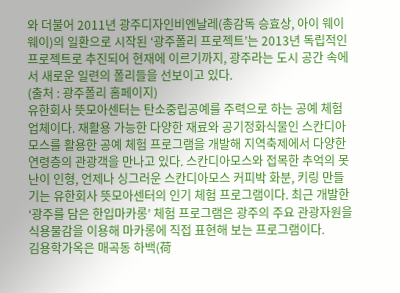와 더불어 2011년 광주디자인비엔날레(총감독 승효상, 아이 웨이웨이)의 일환으로 시작된 ‘광주폴리 프로젝트’는 2013년 독립적인 프로젝트로 추진되어 현재에 이르기까지, 광주라는 도시 공간 속에서 새로운 일련의 폴리들을 선보이고 있다.
(출처 : 광주폴리 홈페이지)
유한회사 뜻모아센터는 탄소중립공예를 주력으로 하는 공예 체험 업체이다. 재활용 가능한 다양한 재료와 공기정화식물인 스칸디아모스를 활용한 공예 체험 프로그램을 개발해 지역축제에서 다양한 연령층의 관광객을 만나고 있다. 스칸디아모스와 접목한 추억의 못난이 인형, 언제나 싱그러운 스칸디아모스 커피박 화분, 키링 만들기는 유한회사 뜻모아센터의 인기 체험 프로그램이다. 최근 개발한 ‘광주를 담은 한입마카롱’ 체험 프로그램은 광주의 주요 관광자원을 식용물감을 이용해 마카롱에 직접 표현해 보는 프로그램이다.
김용학가옥은 매곡동 하백(荷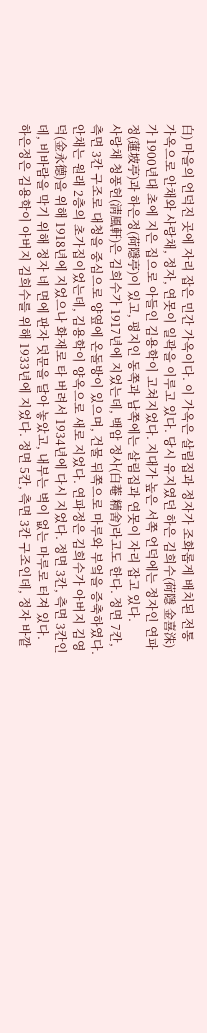白) 마을의 언덕진 곳에 자리 잡은 민간 가옥이다. 이 가옥은 살림집과 정자가 조화롭게 배치된 전통 가옥으로 안채와 사랑채, 정자, 연못이 일곽을 이루고 있다. 당시 유지였던 하은 김희수(荷隱 金喜洙)가 1900년대 초에 지은 집으로 아들인 김용학이 고쳐지었다. 지대가 높은 서쪽 언덕에는 정자인 연파정(蓮坡亭)과 하은정(荷隱亭)이 있고, 평지인 동쪽과 남쪽에는 살림집과 연못이 자리 잡고 있다.
사랑채 청풍헌(淸風軒)은 김희수가 1917년에 지었는데, 백암 정사(白菴 精舍)라고도 한다. 정면 7칸, 측면 3칸 구조로 대청을 중심으로 양옆에 온돌방이 있으며, 건물 뒤쪽으로 마루와 부엌을 증축하였다. 안채는 원래 2층의 초가집이었는데, 김용학이 양옥으로 새로 지었다. 연파정은 김희수가 아버지 김영덕(金永德)을 위해 1918년에 지었으나 화재로 타 버려서 1934년에 다시 지었다. 정면 3칸, 측면 3칸인데, 비바람을 막기 위해 정자 네 면에 판자 덧문을 달아 놓았고, 내부는 벽이 없는 마루로 터져 있다.
하은정은 김용학이 아버지 김희수를 위해 1933년에 지었다. 정면 5칸, 측면 3칸 구조인데, 정자 바깥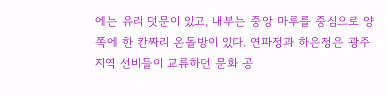에는 유리 덧문이 있고, 내부는 중앙 마루를 중심으로 양쪽에 한 칸짜리 온돌방이 있다. 연파정과 하은정은 광주 지역 선비들이 교류하던 문화 공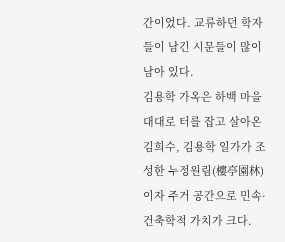간이었다. 교류하던 학자들이 남긴 시문들이 많이 남아 있다.
김용학 가옥은 하백 마을 대대로 터를 잡고 살아온 김희수, 김용학 일가가 조성한 누정원림(樓亭園林)이자 주거 공간으로 민속·건축학적 가치가 크다.